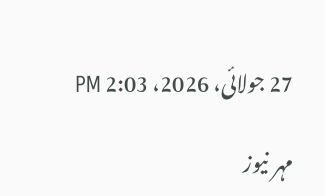27 جولائی، 2026، 2:03 PM

مہر نیوز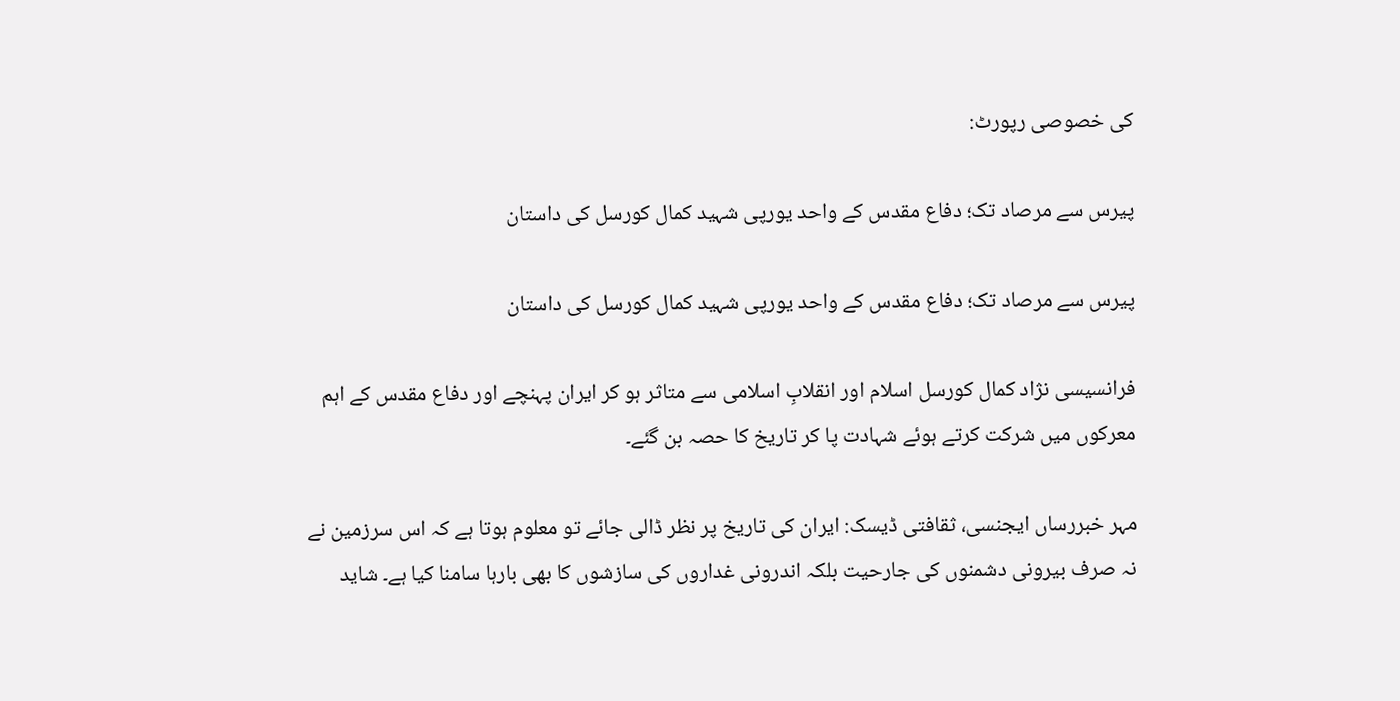کی خصوصی رپورٹ:

پیرس سے مرصاد تک؛ دفاع مقدس کے واحد یورپی شہید کمال کورسل کی داستان

پیرس سے مرصاد تک؛ دفاع مقدس کے واحد یورپی شہید کمال کورسل کی داستان

فرانسیسی نژاد کمال کورسل اسلام اور انقلابِ اسلامی سے متاثر ہو کر ایران پہنچے اور دفاع مقدس کے اہم معرکوں میں شرکت کرتے ہوئے شہادت پا کر تاریخ کا حصہ بن گئے۔

مہر خبررساں ایجنسی، ثقافتی ڈیسک‌: ایران کی تاریخ پر نظر ڈالی جائے تو معلوم ہوتا ہے کہ اس سرزمین نے نہ صرف بیرونی دشمنوں کی جارحیت بلکہ اندرونی غداروں کی سازشوں کا بھی بارہا سامنا کیا ہے۔ شاید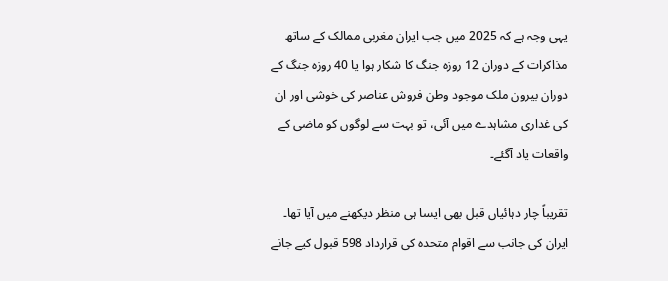یہی وجہ ہے کہ 2025 میں جب ایران مغربی ممالک کے ساتھ مذاکرات کے دوران 12 روزہ جنگ کا شکار ہوا یا 40 روزہ جنگ کے دوران بیرون ملک موجود وطن فروش عناصر کی خوشی اور ان کی غداری مشاہدے میں آئی، تو بہت سے لوگوں کو ماضی کے واقعات یاد آگئے۔

تقریباً چار دہائیاں قبل بھی ایسا ہی منظر دیکھنے میں آیا تھا۔ ایران کی جانب سے اقوام متحدہ کی قرارداد 598 قبول کیے جانے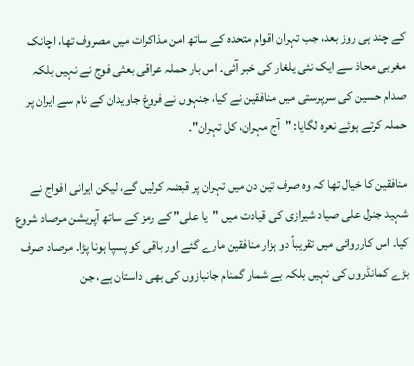کے چند ہی روز بعد، جب تہران اقوام متحدہ کے ساتھ امن مذاکرات میں مصروف تھا، اچانک مغربی محاذ سے ایک نئی یلغار کی خبر آئی۔ اس بار حملہ عراقی بعثی فوج نے نہیں بلکہ صدام حسین کی سرپرستی میں منافقین نے کیا، جنہوں نے فروغ جاویدان کے نام سے ایران پر حملہ کرتے ہوئے نعرہ لگایا: "آج مہران، کل تہران"۔

منافقین کا خیال تھا کہ وہ صرف تین دن میں تہران پر قبضہ کرلیں گے، لیکن ایرانی افواج نے شہید جنرل علی صیاد شیرازی کی قیادت میں "یا علی" کے رمز کے ساتھ آپریشن مرصاد شروع کیا۔ اس کارروائی میں تقریباً دو ہزار منافقین مارے گئے اور باقی کو پسپا ہونا پڑا۔ مرصاد صرف بڑے کمانڈروں کی نہیں بلکہ بے شمار گمنام جانبازوں کی بھی داستان ہے، جن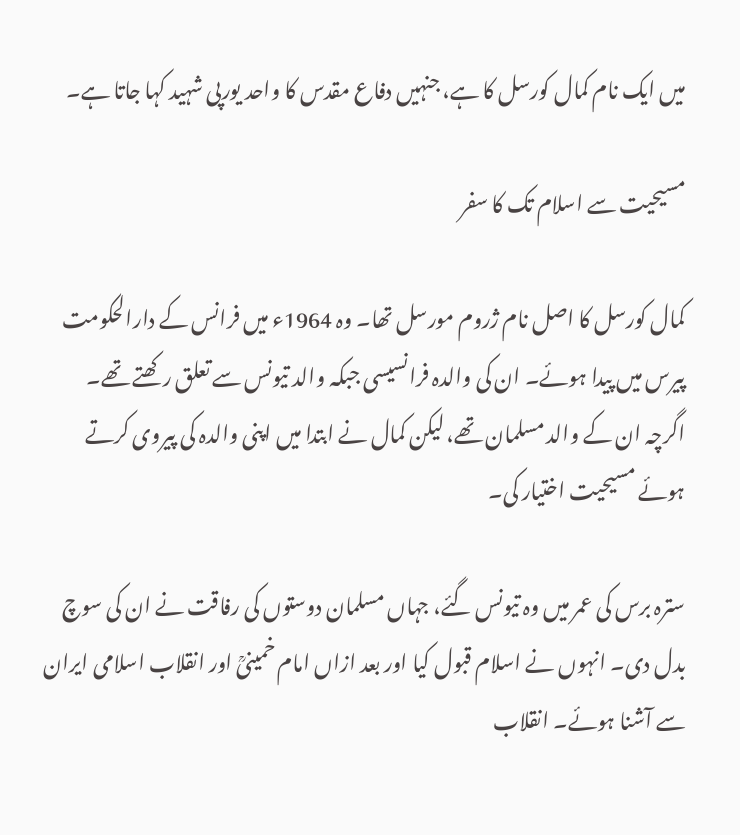میں ایک نام کمال کورسل کا ہے، جنہیں دفاع مقدس کا واحد یورپی شہید کہا جاتا ہے۔

مسیحیت سے اسلام تک کا سفر

کمال کورسل کا اصل نام ژروم مورسل تھا۔ وہ 1964ء میں فرانس کے دارالحکومت پیرس میں پیدا ہوئے۔ ان کی والدہ فرانسیسی جبکہ والد تیونس سے تعلق رکھتے تھے۔ اگرچہ ان کے والد مسلمان تھے، لیکن کمال نے ابتدا میں اپنی والدہ کی پیروی کرتے ہوئے مسیحیت اختیار کی۔

سترہ برس کی عمر میں وہ تیونس گئے، جہاں مسلمان دوستوں کی رفاقت نے ان کی سوچ بدل دی۔ انہوں نے اسلام قبول کیا اور بعد ازاں امام خمینیؒ اور انقلاب اسلامی ایران سے آشنا ہوئے۔ انقلاب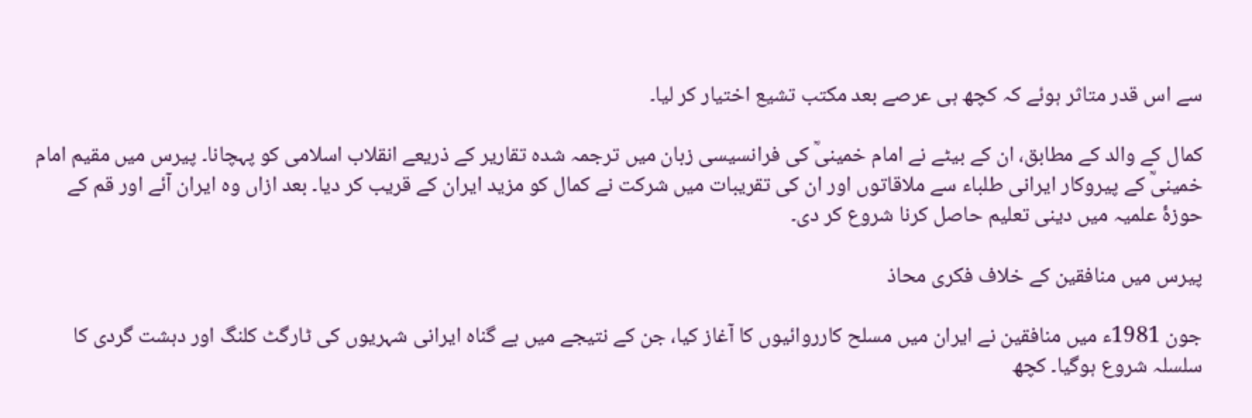سے اس قدر متاثر ہوئے کہ کچھ ہی عرصے بعد مکتب تشیع اختیار کر لیا۔

کمال کے والد کے مطابق، ان کے بیٹے نے امام خمینیؒ کی فرانسیسی زبان میں ترجمہ شدہ تقاریر کے ذریعے انقلاب اسلامی کو پہچانا۔ پیرس میں مقیم امام خمینیؒ کے پیروکار ایرانی طلباء سے ملاقاتوں اور ان کی تقریبات میں شرکت نے کمال کو مزید ایران کے قریب کر دیا۔ بعد ازاں وہ ایران آئے اور قم کے حوزۂ علمیہ میں دینی تعلیم حاصل کرنا شروع کر دی۔

پیرس میں منافقین کے خلاف فکری محاذ

جون 1981ء میں منافقین نے ایران میں مسلح کارروائیوں کا آغاز کیا، جن کے نتیجے میں بے گناہ ایرانی شہریوں کی ٹارگٹ کلنگ اور دہشت گردی کا سلسلہ شروع ہوگیا۔ کچھ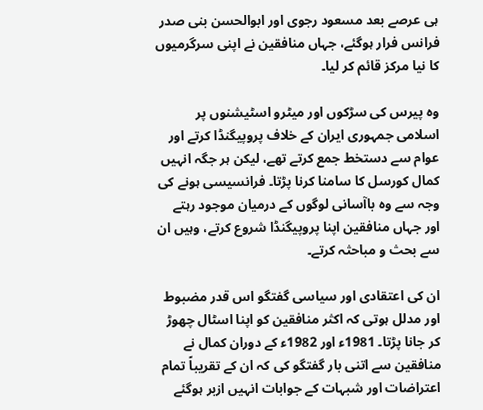ہی عرصے بعد مسعود رجوی اور ابوالحسن بنی صدر فرانس فرار ہوگئے، جہاں منافقین نے اپنی سرگرمیوں کا نیا مرکز قائم کر لیا۔

وہ پیرس کی سڑکوں اور میٹرو اسٹیشنوں پر اسلامی جمہوری ایران کے خلاف پروپیگنڈا کرتے اور عوام سے دستخط جمع کرتے تھے، لیکن ہر جگہ انہیں کمال کورسل کا سامنا کرنا پڑتا۔ فرانسیسی ہونے کی وجہ سے وہ باآسانی لوگوں کے درمیان موجود رہتے اور جہاں منافقین اپنا پروپیگنڈا شروع کرتے، وہیں ان سے بحث و مباحثہ کرتے۔

ان کی اعتقادی اور سیاسی گفتگو اس قدر مضبوط اور مدلل ہوتی کہ اکثر منافقین کو اپنا اسٹال چھوڑ کر جانا پڑتا۔ 1981ء اور 1982ء کے دوران کمال نے منافقین سے اتنی بار گفتگو کی کہ ان کے تقریباً تمام اعتراضات اور شبہات کے جوابات انہیں ازبر ہوگئے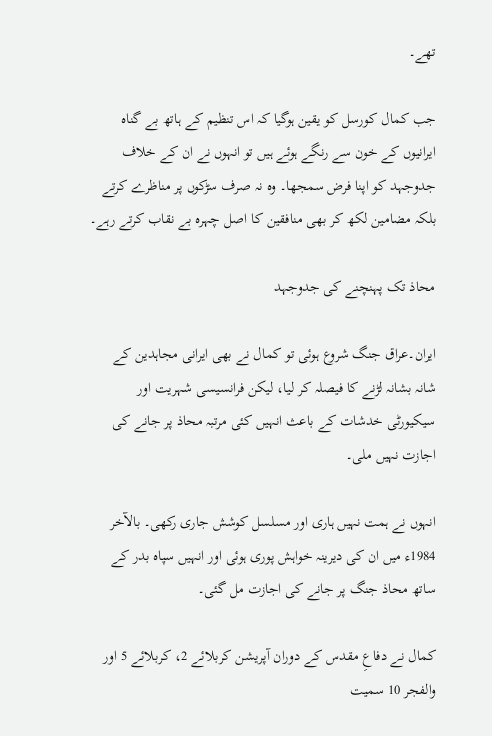تھے۔

جب کمال کورسل کو یقین ہوگیا کہ اس تنظیم کے ہاتھ بے گناہ ایرانیوں کے خون سے رنگے ہوئے ہیں تو انہوں نے ان کے خلاف جدوجہد کو اپنا فرض سمجھا۔ وہ نہ صرف سڑکوں پر مناظرے کرتے بلکہ مضامین لکھ کر بھی منافقین کا اصل چہرہ بے نقاب کرتے رہے۔

محاذ تک پہنچنے کی جدوجہد

ایران۔عراق جنگ شروع ہوئی تو کمال نے بھی ایرانی مجاہدین کے شانہ بشانہ لڑنے کا فیصلہ کر لیا، لیکن فرانسیسی شہریت اور سیکیورٹی خدشات کے باعث انہیں کئی مرتبہ محاذ پر جانے کی اجازت نہیں ملی۔

انہوں نے ہمت نہیں ہاری اور مسلسل کوشش جاری رکھی۔ بالآخر 1984ء میں ان کی دیرینہ خواہش پوری ہوئی اور انہیں سپاہ بدر کے ساتھ محاذ جنگ پر جانے کی اجازت مل گئی۔

کمال نے دفاعِ مقدس کے دوران آپریشن کربلائے 2، کربلائے 5 اور والفجر 10 سمیت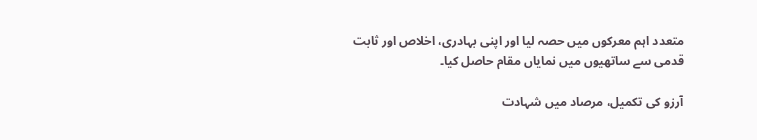متعدد اہم معرکوں میں حصہ لیا اور اپنی بہادری، اخلاص اور ثابت قدمی سے ساتھیوں میں نمایاں مقام حاصل کیا۔

آرزو کی تکمیل، مرصاد میں شہادت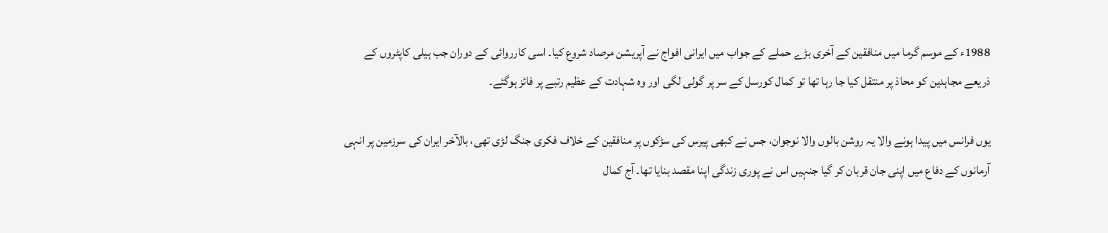1988ء کے موسم گرما میں منافقین کے آخری بڑے حملے کے جواب میں ایرانی افواج نے آپریشن مرصاد شروع کیا۔ اسی کارروائی کے دوران جب ہیلی کاپٹروں کے ذریعے مجاہدین کو محاذ پر منتقل کیا جا رہا تھا تو کمال کورسل کے سر پر گولی لگی اور وہ شہادت کے عظیم رتبے پر فائز ہوگئے۔

یوں فرانس میں پیدا ہونے والا یہ روشن بالوں والا نوجوان، جس نے کبھی پیرس کی سڑکوں پر منافقین کے خلاف فکری جنگ لڑی تھی، بالآخر ایران کی سرزمین پر انہی آرمانوں کے دفاع میں اپنی جان قربان کر گیا جنہیں اس نے پوری زندگی اپنا مقصد بنایا تھا۔ آج کمال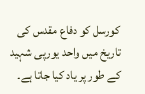کورسل کو دفاع مقدس کی تاریخ میں واحد یورپی شہید کے طور پر یاد کیا جاتا ہے۔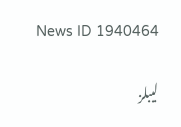News ID 1940464

لیبلز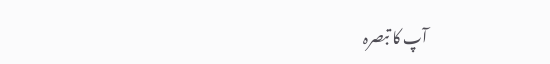آپ کا تبصرہ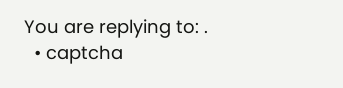You are replying to: .
  • captcha